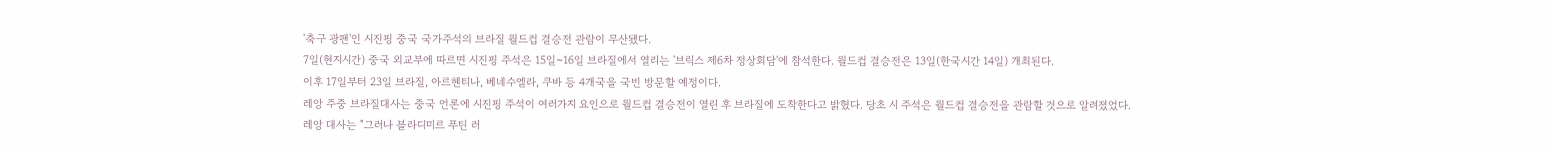'축구 광팬'인 시진핑 중국 국가주석의 브라질 월드컵 결승전 관람이 무산됐다.
7일(현지시간) 중국 외교부에 따르면 시진핑 주석은 15일~16일 브라질에서 열리는 '브릭스 제6차 정상회담'에 참석한다. 월드컵 결승전은 13일(한국시간 14일) 개최된다.
이후 17일부터 23일 브라질, 아르헨티나, 베네수엘라, 쿠바 등 4개국을 국빈 방문할 예정이다.
레앙 주중 브라질대사는 중국 언론에 시진핑 주석이 여러가지 요인으로 월드컵 결승전이 열린 후 브라질에 도착한다고 밝혔다. 당초 시 주석은 월드컵 결승전을 관람할 것으로 알려졌었다.
레앙 대사는 "그러나 블라디미르 푸틴 러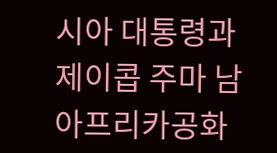시아 대통령과 제이콥 주마 남아프리카공화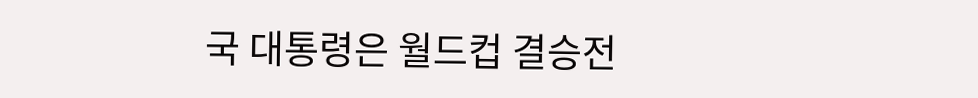국 대통령은 월드컵 결승전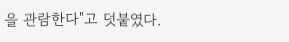을 관람한다"고 덧붙였다.